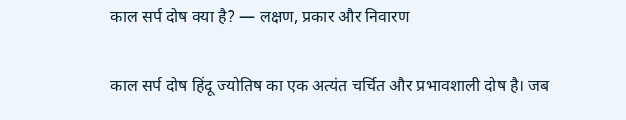काल सर्प दोष क्या है? — लक्षण, प्रकार और निवारण

काल सर्प दोष हिंदू ज्योतिष का एक अत्यंत चर्चित और प्रभावशाली दोष है। जब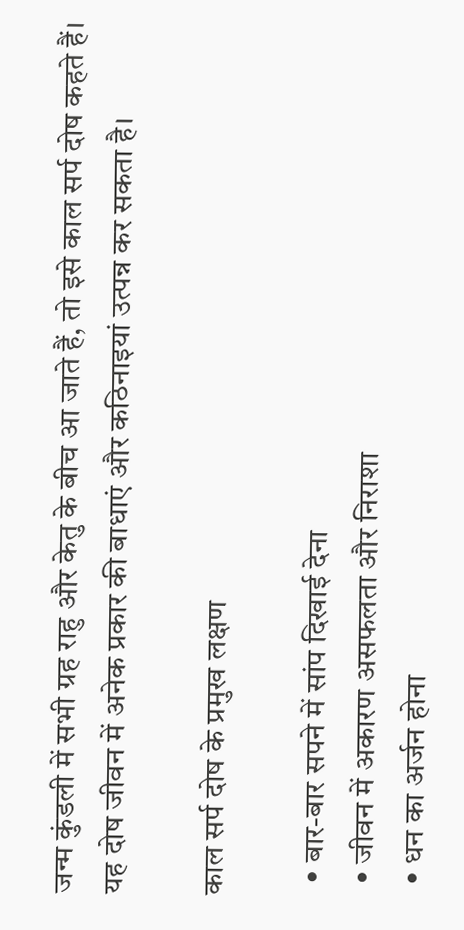जन्म कुंडली में सभी ग्रह राहु और केतु के बीच आ जाते हैं, तो इसे काल सर्प दोष कहते हैं। यह दोष जीवन में अनेक प्रकार की बाधाएं और कठिनाइयां उत्पन्न कर सकता है।

काल सर्प दोष के प्रमुख लक्षण

  • बार-बार सपने में सांप दिखाई देना
  • जीवन में अकारण असफलता और निराशा
  • धन का अर्जन होना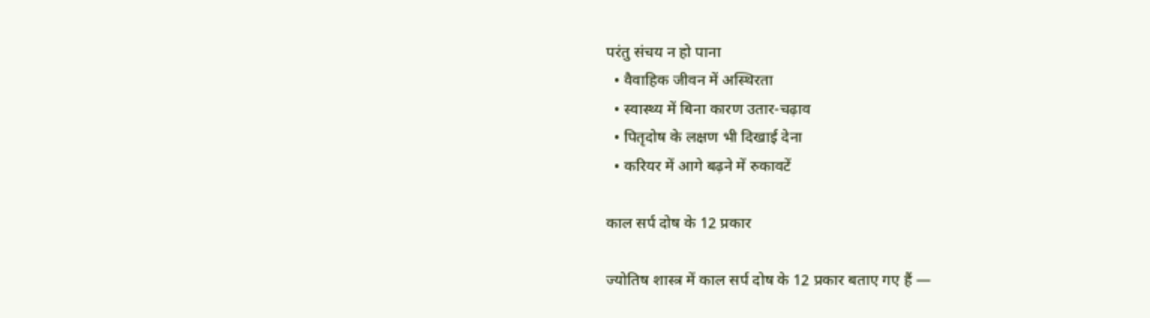परंतु संचय न हो पाना
  • वैवाहिक जीवन में अस्थिरता
  • स्वास्थ्य में बिना कारण उतार-चढ़ाव
  • पितृदोष के लक्षण भी दिखाई देना
  • करियर में आगे बढ़ने में रुकावटें

काल सर्प दोष के 12 प्रकार

ज्योतिष शास्त्र में काल सर्प दोष के 12 प्रकार बताए गए हैं —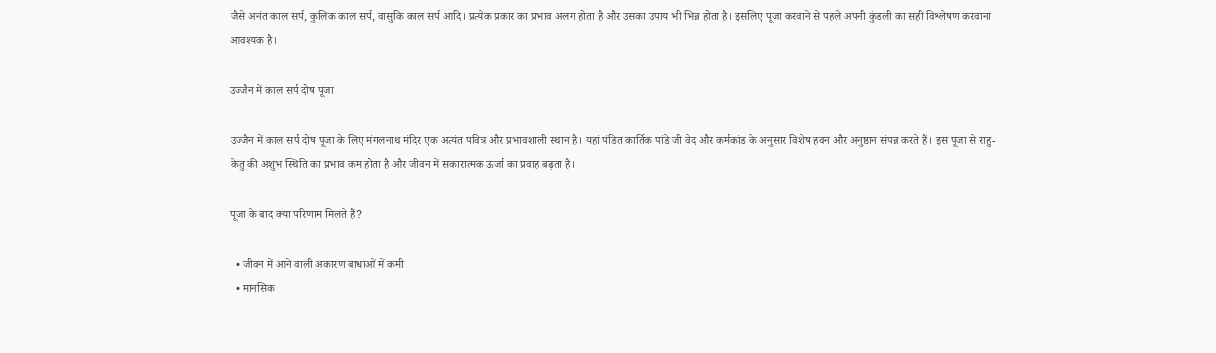जैसे अनंत काल सर्प, कुलिक काल सर्प, वासुकि काल सर्प आदि। प्रत्येक प्रकार का प्रभाव अलग होता है और उसका उपाय भी भिन्न होता है। इसलिए पूजा करवाने से पहले अपनी कुंडली का सही विश्लेषण करवाना आवश्यक है।

उज्जैन में काल सर्प दोष पूजा

उज्जैन में काल सर्प दोष पूजा के लिए मंगलनाथ मंदिर एक अत्यंत पवित्र और प्रभावशाली स्थान है। यहां पंडित कार्तिक पांडे जी वेद और कर्मकांड के अनुसार विशेष हवन और अनुष्ठान संपन्न करते हैं। इस पूजा से राहु-केतु की अशुभ स्थिति का प्रभाव कम होता है और जीवन में सकारात्मक ऊर्जा का प्रवाह बढ़ता है।

पूजा के बाद क्या परिणाम मिलते हैं?

  • जीवन में आने वाली अकारण बाधाओं में कमी
  • मानसिक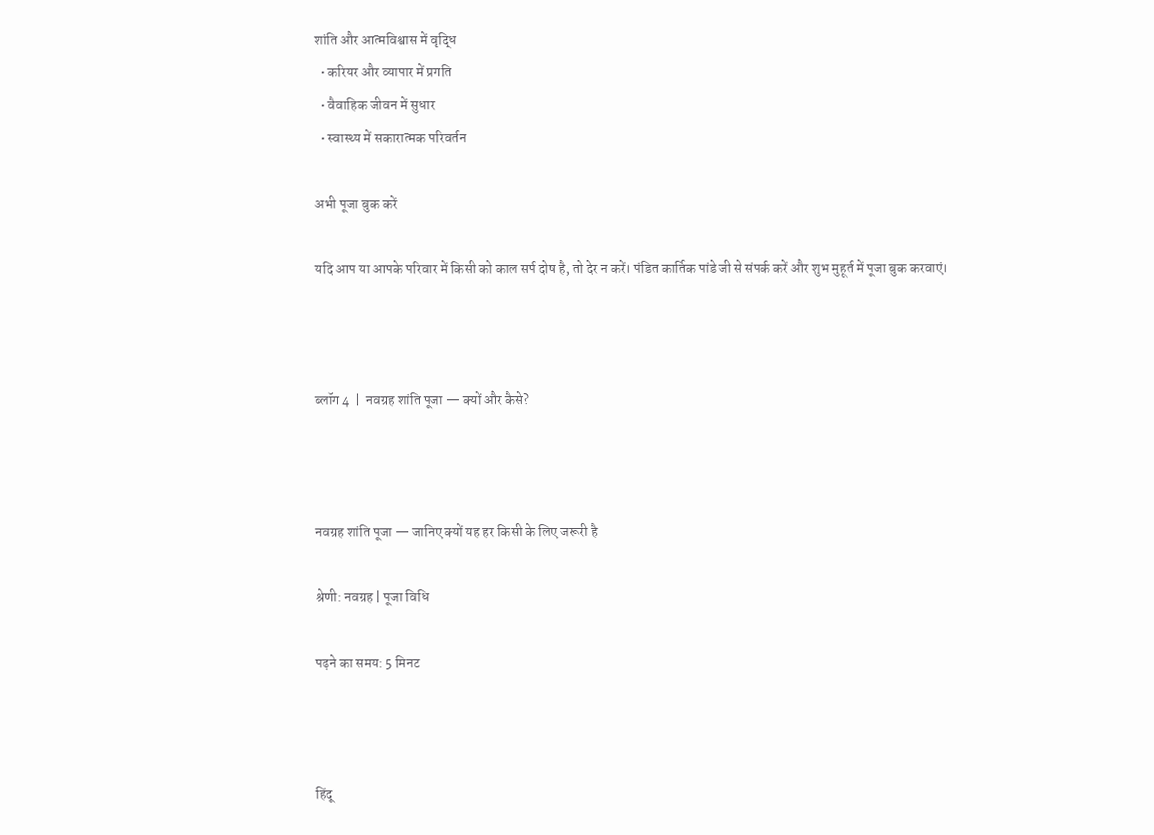शांति और आत्मविश्वास में वृद्धि
  • करियर और व्यापार में प्रगति
  • वैवाहिक जीवन में सुधार
  • स्वास्थ्य में सकारात्मक परिवर्तन

अभी पूजा बुक करें

यदि आप या आपके परिवार में किसी को काल सर्प दोष है, तो देर न करें। पंडित कार्तिक पांडे जी से संपर्क करें और शुभ मुहूर्त में पूजा बुक करवाएं।



ब्लॉग 4  |  नवग्रह शांति पूजा — क्यों और कैसे?



नवग्रह शांति पूजा — जानिए क्यों यह हर किसी के लिए जरूरी है

श्रेणी: नवग्रह | पूजा विधि

पढ़ने का समय: 5 मिनट



हिंदू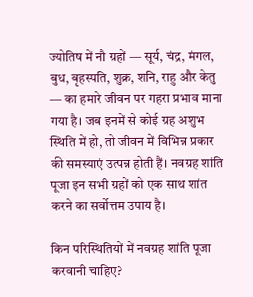ज्योतिष में नौ ग्रहों — सूर्य, चंद्र, मंगल, बुध, बृहस्पति, शुक्र, शनि, राहु और केतु — का हमारे जीवन पर गहरा प्रभाव माना गया है। जब इनमें से कोई ग्रह अशुभ स्थिति में हो, तो जीवन में विभिन्न प्रकार की समस्याएं उत्पन्न होती हैं। नवग्रह शांति पूजा इन सभी ग्रहों को एक साथ शांत करने का सर्वोत्तम उपाय है।

किन परिस्थितियों में नवग्रह शांति पूजा करवानी चाहिए?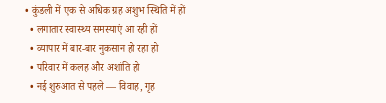• कुंडली में एक से अधिक ग्रह अशुभ स्थिति में हों
  • लगातार स्वास्थ्य समस्याएं आ रही हों
  • व्यापार में बार-बार नुकसान हो रहा हो
  • परिवार में कलह और अशांति हो
  • नई शुरुआत से पहले — विवाह, गृह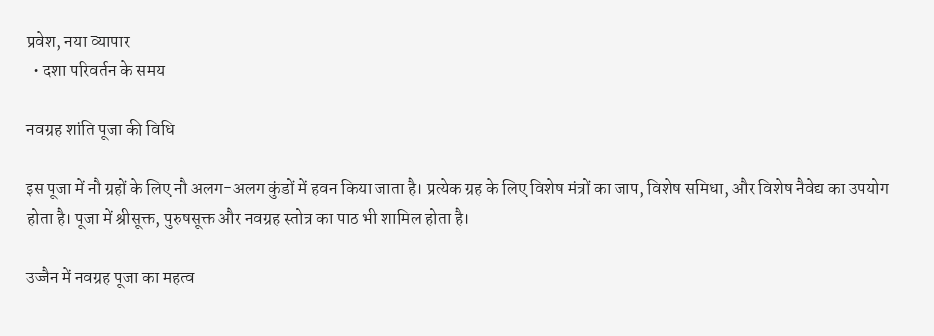प्रवेश, नया व्यापार
  • दशा परिवर्तन के समय

नवग्रह शांति पूजा की विधि

इस पूजा में नौ ग्रहों के लिए नौ अलग-अलग कुंडों में हवन किया जाता है। प्रत्येक ग्रह के लिए विशेष मंत्रों का जाप, विशेष समिधा, और विशेष नैवेद्य का उपयोग होता है। पूजा में श्रीसूक्त, पुरुषसूक्त और नवग्रह स्तोत्र का पाठ भी शामिल होता है।

उज्जैन में नवग्रह पूजा का महत्व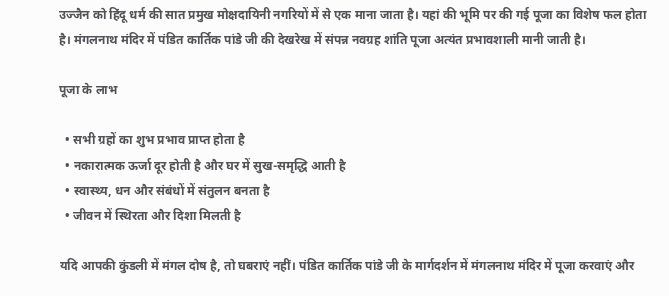उज्जैन को हिंदू धर्म की सात प्रमुख मोक्षदायिनी नगरियों में से एक माना जाता है। यहां की भूमि पर की गई पूजा का विशेष फल होता है। मंगलनाथ मंदिर में पंडित कार्तिक पांडे जी की देखरेख में संपन्न नवग्रह शांति पूजा अत्यंत प्रभावशाली मानी जाती है।

पूजा के लाभ

  • सभी ग्रहों का शुभ प्रभाव प्राप्त होता है
  • नकारात्मक ऊर्जा दूर होती है और घर में सुख-समृद्धि आती है
  • स्वास्थ्य, धन और संबंधों में संतुलन बनता है
  • जीवन में स्थिरता और दिशा मिलती है

यदि आपकी कुंडली में मंगल दोष है, तो घबराएं नहीं। पंडित कार्तिक पांडे जी के मार्गदर्शन में मंगलनाथ मंदिर में पूजा करवाएं और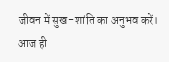जीवन में सुख-शांति का अनुभव करें। आज ही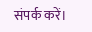संपर्क करें।